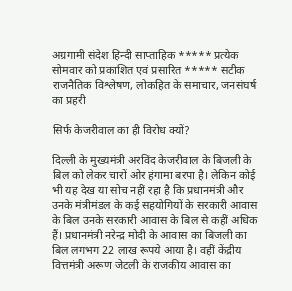अग्रगामी संदेश हिन्‍दी साप्ताहिक ***** प्रत्येक सोमवार को प्रकाशित एवं प्रसारित ***** सटीक राजनैतिक विश्लेषण, लोकहित के समाचार, जनसंघर्ष का प्रहरी

सिर्फ केजरीवाल का ही विरोध क्यों?

दिल्ली के मुख्यमंत्री अरविंद केजरीवाल के बिजली के बिल को लेकर चारों ओर हंगामा बरपा है। लेकिन कोई भी यह देख या सोच नहीं रहा है कि प्रधानमंत्री और उनके मंत्रीमंडल के कई सहयोगियों के सरकारी आवास के बिल उनके सरकारी आवास के बिल से कहीं अधिक हैं। प्रधानमंत्री नरेन्द्र मोदी के आवास का बिजली का बिल लगभग 22 लाख रूपये आया है। वहीं केंद्रीय वित्तमंत्री अरूण जेटली के राजकीय आवास का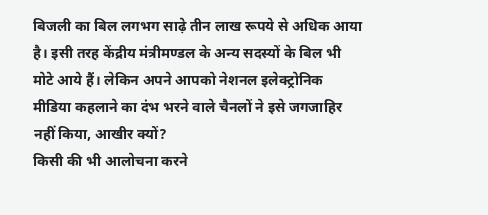बिजली का बिल लगभग साढ़े तीन लाख रूपये से अधिक आया है। इसी तरह केंद्रीय मंत्रीमण्डल के अन्य सदस्यों के बिल भी मोटे आये हैं। लेकिन अपने आपको नेशनल इलेक्ट्रोनिक मीडिया कहलाने का दंभ भरने वाले चैनलों ने इसे जगजाहिर नहीं किया, आखीर क्यों?
किसी की भी आलोचना करने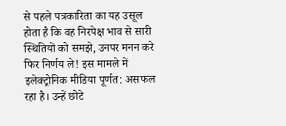से पहले पत्रकारिता का यह उसूल होता है कि वह निरपेक्ष भाव से सारी स्थितियों को समझे, उनपर मनन करे फिर निर्णय ले! इस मामले में इलेक्ट्रोनिक मीडिया पूर्णत: असफल रहा है। उन्हें छोटे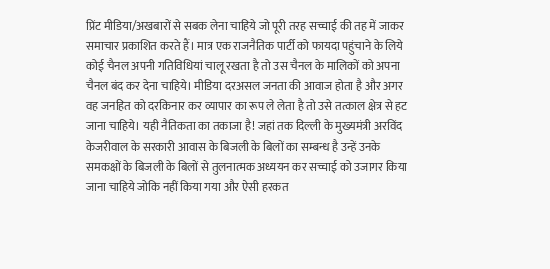प्रिंट मीडिया/अखबारों से सबक लेना चाहिये जो पूरी तरह सच्चाई की तह में जाकर समाचार प्रकाशित करते हैं। मात्र एक राजनैतिक पार्टी को फायदा पहुंचाने के लिये कोई चैनल अपनी गतिविधियां चालू रखता है तो उस चैनल के मालिकों को अपना चैनल बंद कर देना चाहिये। मीडिया दरअसल जनता की आवाज होता है और अगर वह जनहित को दरकिनार कर व्यापार का रूप ले लेता है तो उसे तत्काल क्षेत्र से हट जाना चाहिये। यही नैतिकता का तकाजा है! जहां तक दिल्ली के मुख्यमंत्री अरविंद केजरीवाल के सरकारी आवास के बिजली के बिलों का सम्बन्ध है उन्हें उनके समकक्षों के बिजली के बिलों से तुलनात्मक अध्ययन कर सच्चाई को उजागर किया जाना चाहिये जोकि नहीं किया गया और ऐसी हरकत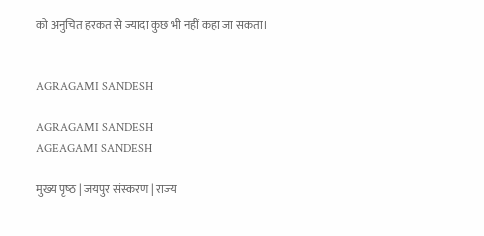को अनुचित हरकत से ज्यादा कुछ भी नहीं कहा जा सकता।


AGRAGAMI SANDESH

AGRAGAMI SANDESH
AGEAGAMI SANDESH

मुख्‍य पृष्‍ठ | जयपुर संस्‍करण | राज्‍य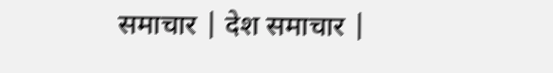समाचार | देश समाचार |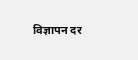विज्ञापन दर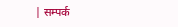| सम्‍पर्क